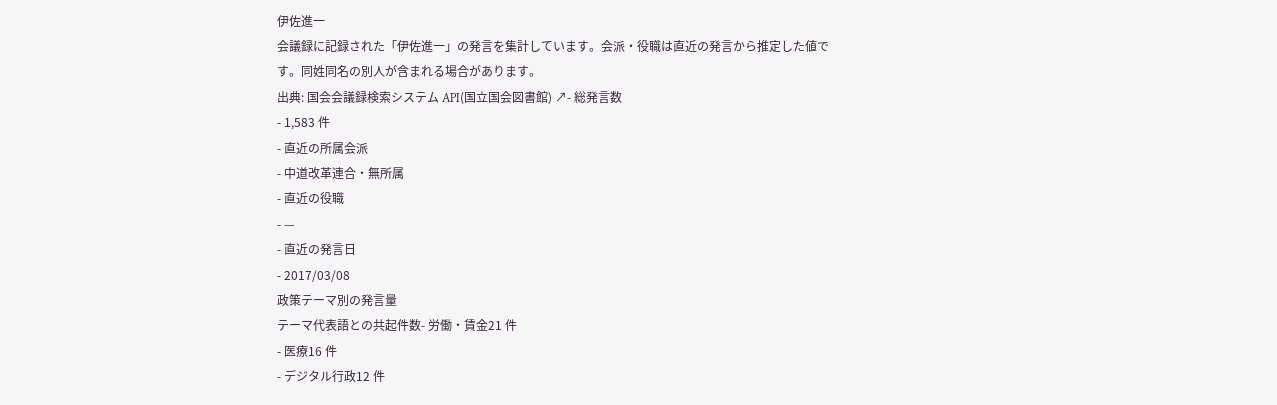伊佐進一
会議録に記録された「伊佐進一」の発言を集計しています。会派・役職は直近の発言から推定した値です。同姓同名の別人が含まれる場合があります。
出典: 国会会議録検索システム API(国立国会図書館) ↗- 総発言数
- 1,583 件
- 直近の所属会派
- 中道改革連合・無所属
- 直近の役職
- —
- 直近の発言日
- 2017/03/08
政策テーマ別の発言量
テーマ代表語との共起件数- 労働・賃金21 件
- 医療16 件
- デジタル行政12 件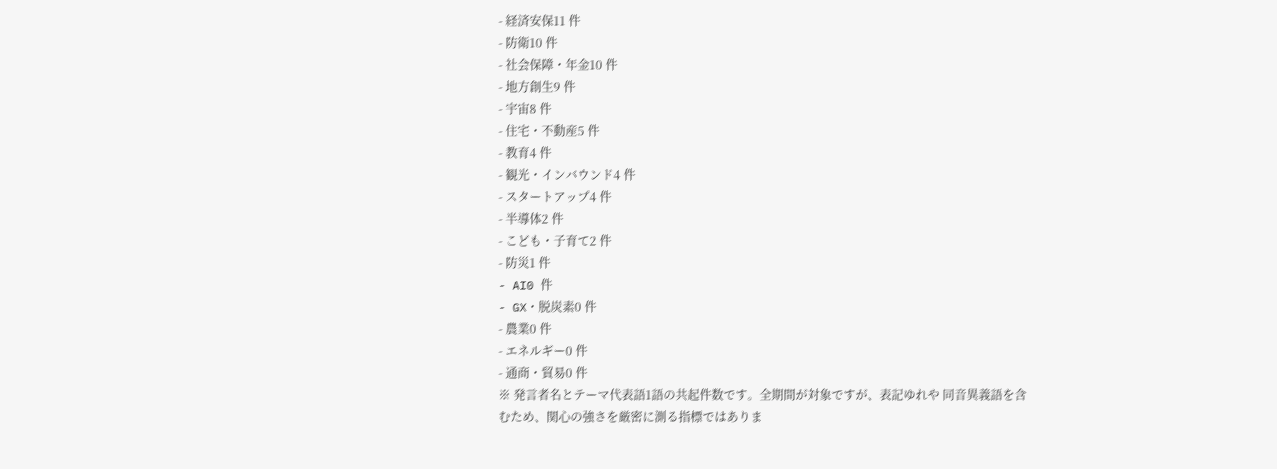- 経済安保11 件
- 防衛10 件
- 社会保障・年金10 件
- 地方創生9 件
- 宇宙8 件
- 住宅・不動産5 件
- 教育4 件
- 観光・インバウンド4 件
- スタートアップ4 件
- 半導体2 件
- こども・子育て2 件
- 防災1 件
- AI0 件
- GX・脱炭素0 件
- 農業0 件
- エネルギー0 件
- 通商・貿易0 件
※ 発言者名とテーマ代表語1語の共起件数です。全期間が対象ですが、表記ゆれや 同音異義語を含むため、関心の強さを厳密に測る指標ではありま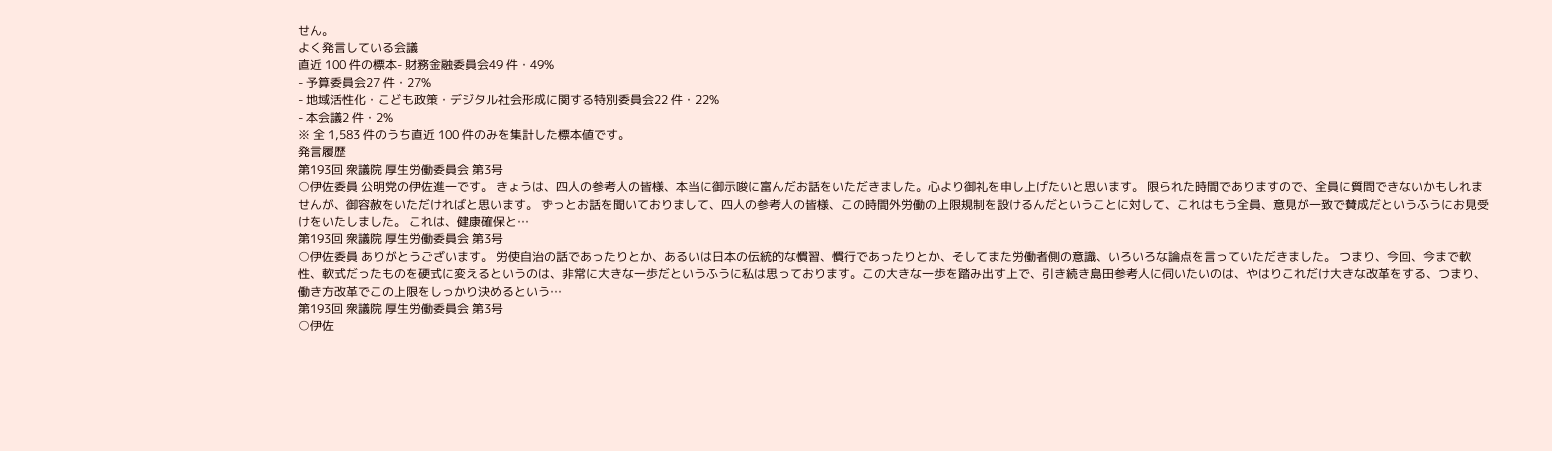せん。
よく発言している会議
直近 100 件の標本- 財務金融委員会49 件・49%
- 予算委員会27 件・27%
- 地域活性化・こども政策・デジタル社会形成に関する特別委員会22 件・22%
- 本会議2 件・2%
※ 全 1,583 件のうち直近 100 件のみを集計した標本値です。
発言履歴
第193回 衆議院 厚生労働委員会 第3号
○伊佐委員 公明党の伊佐進一です。 きょうは、四人の参考人の皆様、本当に御示唆に富んだお話をいただきました。心より御礼を申し上げたいと思います。 限られた時間でありますので、全員に質問できないかもしれませんが、御容赦をいただければと思います。 ずっとお話を聞いておりまして、四人の参考人の皆様、この時間外労働の上限規制を設けるんだということに対して、これはもう全員、意見が一致で賛成だというふうにお見受けをいたしました。 これは、健康確保と…
第193回 衆議院 厚生労働委員会 第3号
○伊佐委員 ありがとうございます。 労使自治の話であったりとか、あるいは日本の伝統的な慣習、慣行であったりとか、そしてまた労働者側の意識、いろいろな論点を言っていただきました。 つまり、今回、今まで軟性、軟式だったものを硬式に変えるというのは、非常に大きな一歩だというふうに私は思っております。この大きな一歩を踏み出す上で、引き続き島田参考人に伺いたいのは、やはりこれだけ大きな改革をする、つまり、働き方改革でこの上限をしっかり決めるという…
第193回 衆議院 厚生労働委員会 第3号
○伊佐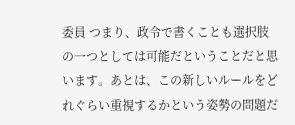委員 つまり、政令で書くことも選択肢の一つとしては可能だということだと思います。あとは、この新しいルールをどれぐらい重視するかという姿勢の問題だ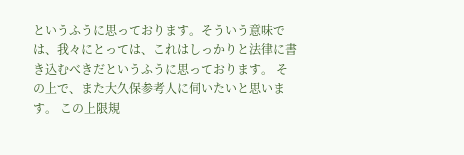というふうに思っております。そういう意味では、我々にとっては、これはしっかりと法律に書き込むべきだというふうに思っております。 その上で、また大久保参考人に伺いたいと思います。 この上限規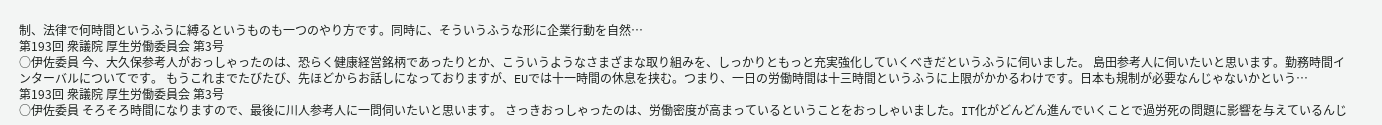制、法律で何時間というふうに縛るというものも一つのやり方です。同時に、そういうふうな形に企業行動を自然…
第193回 衆議院 厚生労働委員会 第3号
○伊佐委員 今、大久保参考人がおっしゃったのは、恐らく健康経営銘柄であったりとか、こういうようなさまざまな取り組みを、しっかりともっと充実強化していくべきだというふうに伺いました。 島田参考人に伺いたいと思います。勤務時間インターバルについてです。 もうこれまでたびたび、先ほどからお話しになっておりますが、EUでは十一時間の休息を挟む。つまり、一日の労働時間は十三時間というふうに上限がかかるわけです。日本も規制が必要なんじゃないかという…
第193回 衆議院 厚生労働委員会 第3号
○伊佐委員 そろそろ時間になりますので、最後に川人参考人に一問伺いたいと思います。 さっきおっしゃったのは、労働密度が高まっているということをおっしゃいました。IT化がどんどん進んでいくことで過労死の問題に影響を与えているんじ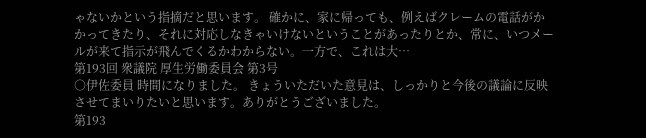ゃないかという指摘だと思います。 確かに、家に帰っても、例えばクレームの電話がかかってきたり、それに対応しなきゃいけないということがあったりとか、常に、いつメールが来て指示が飛んでくるかわからない。一方で、これは大…
第193回 衆議院 厚生労働委員会 第3号
○伊佐委員 時間になりました。 きょういただいた意見は、しっかりと今後の議論に反映させてまいりたいと思います。ありがとうございました。
第193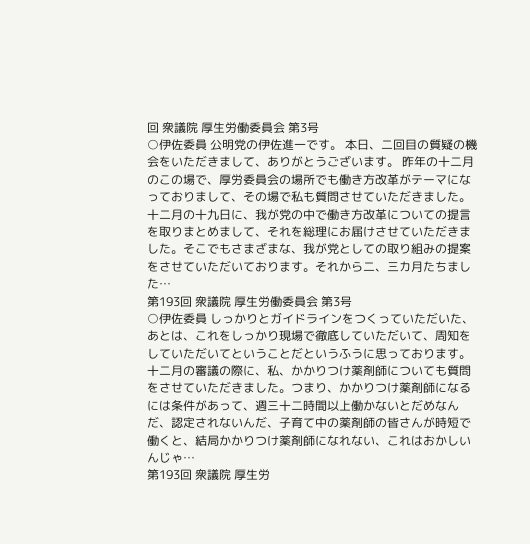回 衆議院 厚生労働委員会 第3号
○伊佐委員 公明党の伊佐進一です。 本日、二回目の質疑の機会をいただきまして、ありがとうございます。 昨年の十二月のこの場で、厚労委員会の場所でも働き方改革がテーマになっておりまして、その場で私も質問させていただきました。十二月の十九日に、我が党の中で働き方改革についての提言を取りまとめまして、それを総理にお届けさせていただきました。そこでもさまざまな、我が党としての取り組みの提案をさせていただいております。それから二、三カ月たちました…
第193回 衆議院 厚生労働委員会 第3号
○伊佐委員 しっかりとガイドラインをつくっていただいた、あとは、これをしっかり現場で徹底していただいて、周知をしていただいてということだというふうに思っております。 十二月の審議の際に、私、かかりつけ薬剤師についても質問をさせていただきました。つまり、かかりつけ薬剤師になるには条件があって、週三十二時間以上働かないとだめなんだ、認定されないんだ、子育て中の薬剤師の皆さんが時短で働くと、結局かかりつけ薬剤師になれない、これはおかしいんじゃ…
第193回 衆議院 厚生労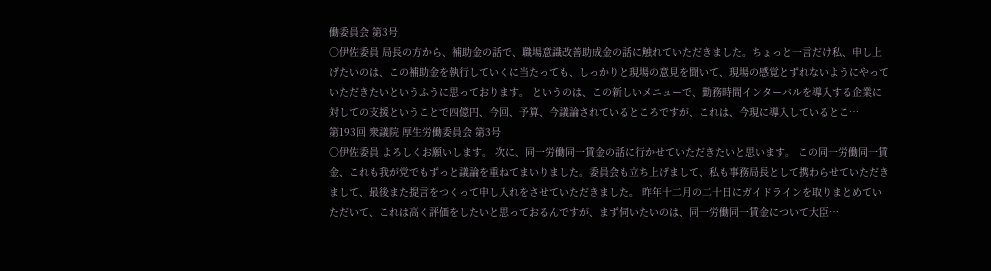働委員会 第3号
○伊佐委員 局長の方から、補助金の話で、職場意識改善助成金の話に触れていただきました。ちょっと一言だけ私、申し上げたいのは、この補助金を執行していくに当たっても、しっかりと現場の意見を聞いて、現場の感覚とずれないようにやっていただきたいというふうに思っております。 というのは、この新しいメニューで、勤務時間インターバルを導入する企業に対しての支援ということで四億円、今回、予算、今議論されているところですが、これは、今現に導入しているとこ…
第193回 衆議院 厚生労働委員会 第3号
○伊佐委員 よろしくお願いします。 次に、同一労働同一賃金の話に行かせていただきたいと思います。 この同一労働同一賃金、これも我が党でもずっと議論を重ねてまいりました。委員会も立ち上げまして、私も事務局長として携わらせていただきまして、最後また提言をつくって申し入れをさせていただきました。 昨年十二月の二十日にガイドラインを取りまとめていただいて、これは高く評価をしたいと思っておるんですが、まず伺いたいのは、同一労働同一賃金について大臣…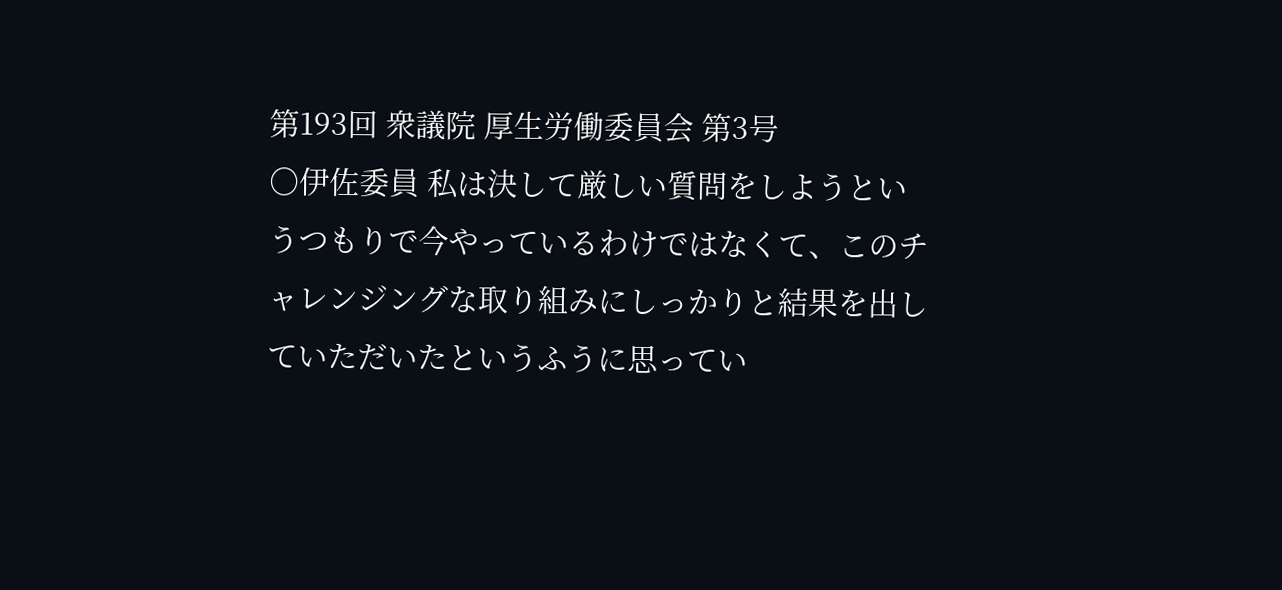第193回 衆議院 厚生労働委員会 第3号
○伊佐委員 私は決して厳しい質問をしようというつもりで今やっているわけではなくて、このチャレンジングな取り組みにしっかりと結果を出していただいたというふうに思ってい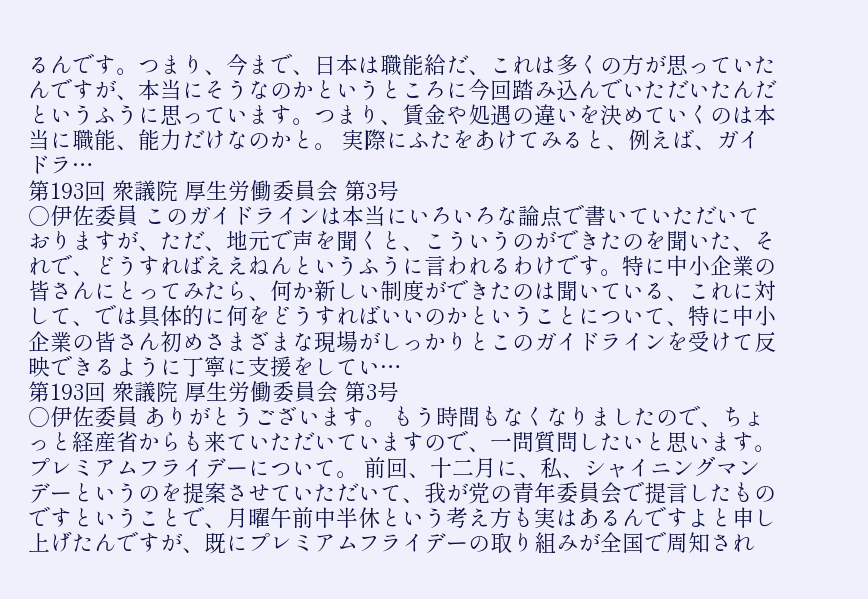るんです。つまり、今まで、日本は職能給だ、これは多くの方が思っていたんですが、本当にそうなのかというところに今回踏み込んでいただいたんだというふうに思っています。つまり、賃金や処遇の違いを決めていくのは本当に職能、能力だけなのかと。 実際にふたをあけてみると、例えば、ガイドラ…
第193回 衆議院 厚生労働委員会 第3号
○伊佐委員 このガイドラインは本当にいろいろな論点で書いていただいておりますが、ただ、地元で声を聞くと、こういうのができたのを聞いた、それで、どうすればええねんというふうに言われるわけです。特に中小企業の皆さんにとってみたら、何か新しい制度ができたのは聞いている、これに対して、では具体的に何をどうすればいいのかということについて、特に中小企業の皆さん初めさまざまな現場がしっかりとこのガイドラインを受けて反映できるように丁寧に支援をしてい…
第193回 衆議院 厚生労働委員会 第3号
○伊佐委員 ありがとうございます。 もう時間もなくなりましたので、ちょっと経産省からも来ていただいていますので、一問質問したいと思います。プレミアムフライデーについて。 前回、十二月に、私、シャイニングマンデーというのを提案させていただいて、我が党の青年委員会で提言したものですということで、月曜午前中半休という考え方も実はあるんですよと申し上げたんですが、既にプレミアムフライデーの取り組みが全国で周知され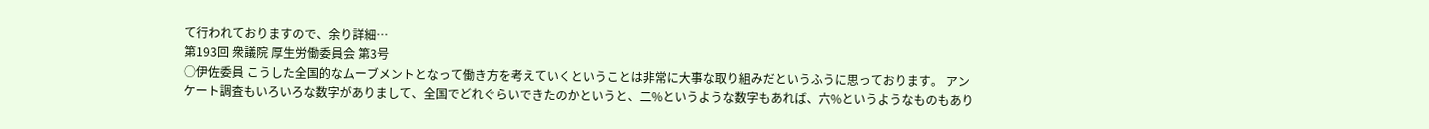て行われておりますので、余り詳細…
第193回 衆議院 厚生労働委員会 第3号
○伊佐委員 こうした全国的なムーブメントとなって働き方を考えていくということは非常に大事な取り組みだというふうに思っております。 アンケート調査もいろいろな数字がありまして、全国でどれぐらいできたのかというと、二%というような数字もあれば、六%というようなものもあり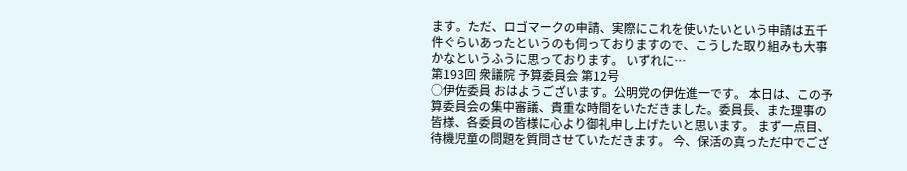ます。ただ、ロゴマークの申請、実際にこれを使いたいという申請は五千件ぐらいあったというのも伺っておりますので、こうした取り組みも大事かなというふうに思っております。 いずれに…
第193回 衆議院 予算委員会 第12号
○伊佐委員 おはようございます。公明党の伊佐進一です。 本日は、この予算委員会の集中審議、貴重な時間をいただきました。委員長、また理事の皆様、各委員の皆様に心より御礼申し上げたいと思います。 まず一点目、待機児童の問題を質問させていただきます。 今、保活の真っただ中でござ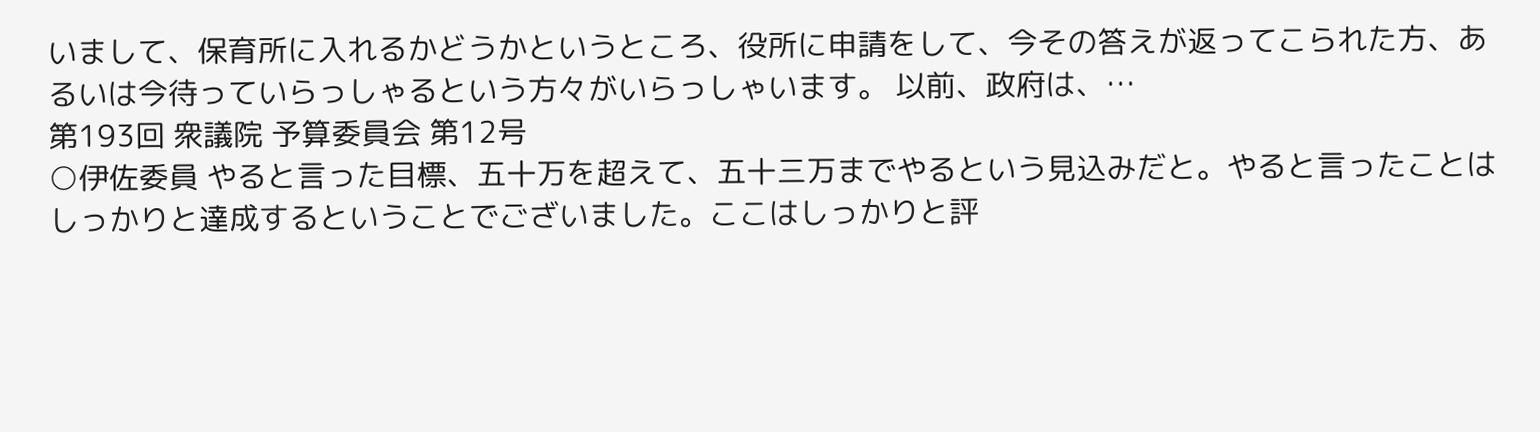いまして、保育所に入れるかどうかというところ、役所に申請をして、今その答えが返ってこられた方、あるいは今待っていらっしゃるという方々がいらっしゃいます。 以前、政府は、…
第193回 衆議院 予算委員会 第12号
○伊佐委員 やると言った目標、五十万を超えて、五十三万までやるという見込みだと。やると言ったことはしっかりと達成するということでございました。ここはしっかりと評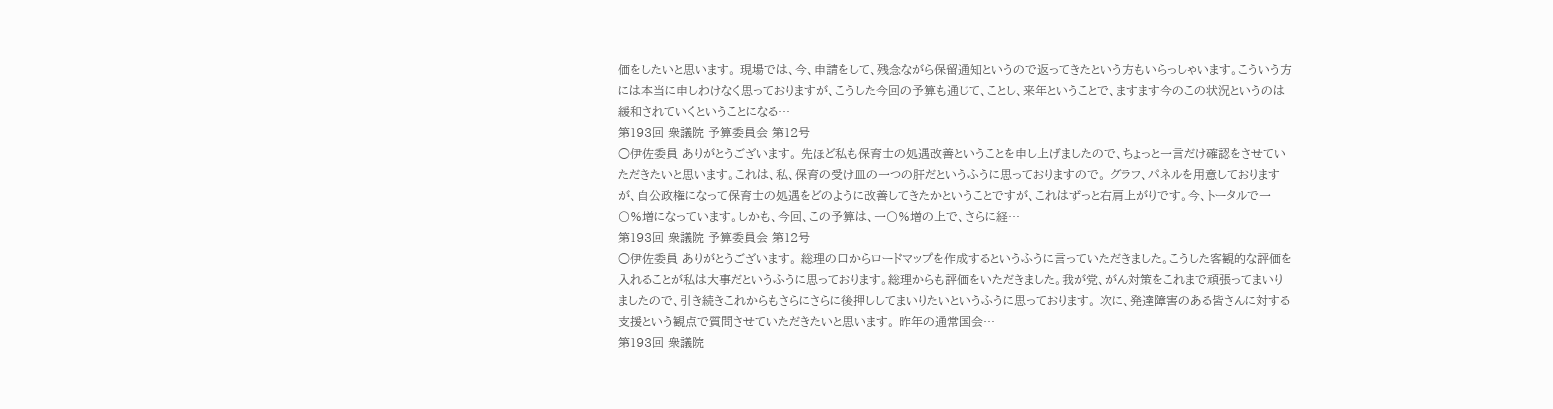価をしたいと思います。 現場では、今、申請をして、残念ながら保留通知というので返ってきたという方もいらっしゃいます。こういう方には本当に申しわけなく思っておりますが、こうした今回の予算も通じて、ことし、来年ということで、ますます今のこの状況というのは緩和されていくということになる…
第193回 衆議院 予算委員会 第12号
○伊佐委員 ありがとうございます。 先ほど私も保育士の処遇改善ということを申し上げましたので、ちょっと一言だけ確認をさせていただきたいと思います。これは、私、保育の受け皿の一つの肝だというふうに思っておりますので。 グラフ、パネルを用意しておりますが、自公政権になって保育士の処遇をどのように改善してきたかということですが、これはずっと右肩上がりです。今、トータルで一〇%増になっています。しかも、今回、この予算は、一〇%増の上で、さらに経…
第193回 衆議院 予算委員会 第12号
○伊佐委員 ありがとうございます。 総理の口からロードマップを作成するというふうに言っていただきました。こうした客観的な評価を入れることが私は大事だというふうに思っております。総理からも評価をいただきました。我が党、がん対策をこれまで頑張ってまいりましたので、引き続きこれからもさらにさらに後押ししてまいりたいというふうに思っております。 次に、発達障害のある皆さんに対する支援という観点で質問させていただきたいと思います。 昨年の通常国会…
第193回 衆議院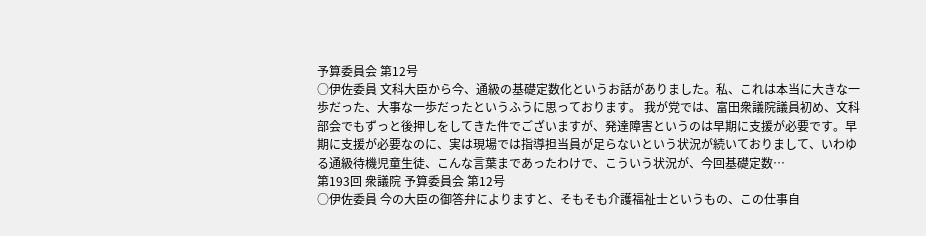予算委員会 第12号
○伊佐委員 文科大臣から今、通級の基礎定数化というお話がありました。私、これは本当に大きな一歩だった、大事な一歩だったというふうに思っております。 我が党では、富田衆議院議員初め、文科部会でもずっと後押しをしてきた件でございますが、発達障害というのは早期に支援が必要です。早期に支援が必要なのに、実は現場では指導担当員が足らないという状況が続いておりまして、いわゆる通級待機児童生徒、こんな言葉まであったわけで、こういう状況が、今回基礎定数…
第193回 衆議院 予算委員会 第12号
○伊佐委員 今の大臣の御答弁によりますと、そもそも介護福祉士というもの、この仕事自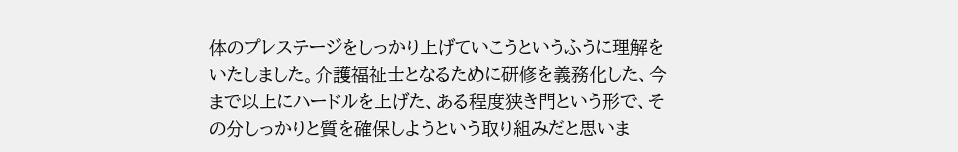体のプレステージをしっかり上げていこうというふうに理解をいたしました。介護福祉士となるために研修を義務化した、今まで以上にハードルを上げた、ある程度狭き門という形で、その分しっかりと質を確保しようという取り組みだと思いま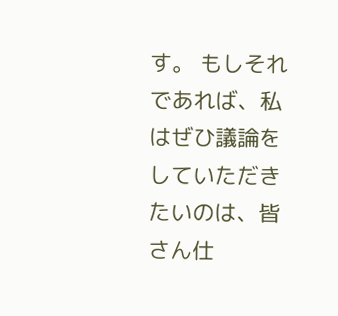す。 もしそれであれば、私はぜひ議論をしていただきたいのは、皆さん仕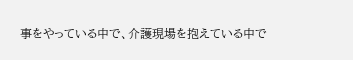事をやっている中で、介護現場を抱えている中で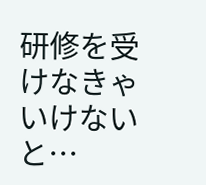研修を受けなきゃいけないと…